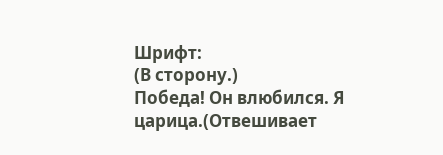Шрифт:
(В сторону.)
Победа! Он влюбился. Я царица.(Отвешивает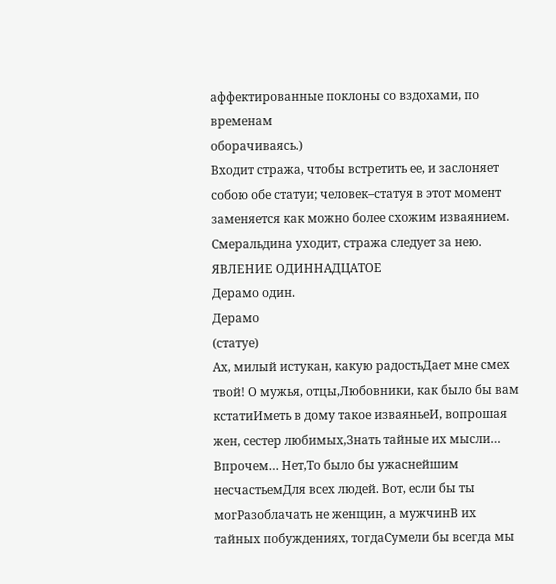аффектированные поклоны со вздохами, по временам
оборачиваясь.)
Входит стража, чтобы встретить ее, и заслоняет собою обе статуи; человек–статуя в этот момент заменяется как можно более схожим изваянием.
Смеральдина уходит, стража следует за нею.
ЯВЛЕНИЕ ОДИННАДЦАТОЕ
Дерамо один.
Дерамо
(статуе)
Ах, милый истукан, какую радостьДает мне смех твой! О мужья, отцы,Любовники, как было бы вам кстатиИметь в дому такое изваяньеИ, вопрошая жен, сестер любимых,Знать тайные их мысли… Впрочем… Нет,То было бы ужаснейшим несчастьемДля всех людей. Вот, если бы ты могРазоблачать не женщин, а мужчинВ их тайных побуждениях, тогдаСумели бы всегда мы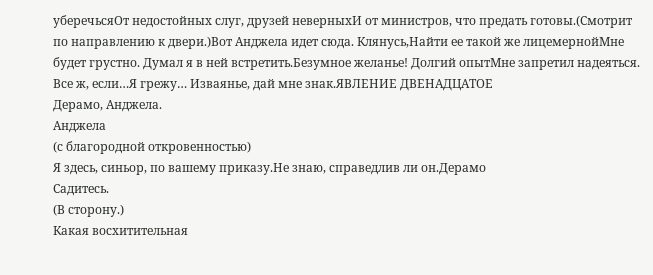уберечьсяОт недостойных слуг, друзей неверныхИ от министров, что предать готовы.(Смотрит по направлению к двери.)Вот Анджела идет сюда. Клянусь,Найти ее такой же лицемернойМне будет грустно. Думал я в ней встретить.Безумное желанье! Долгий опытМне запретил надеяться. Все ж, если…Я грежу… Изваянье, дай мне знак.ЯВЛЕНИЕ ДВЕНАДЦАТОЕ
Дерамо, Анджела.
Анджела
(с благородной откровенностью)
Я здесь, синьор, по вашему приказу.Не знаю, справедлив ли он.Дерамо
Садитесь.
(В сторону.)
Какая восхитительная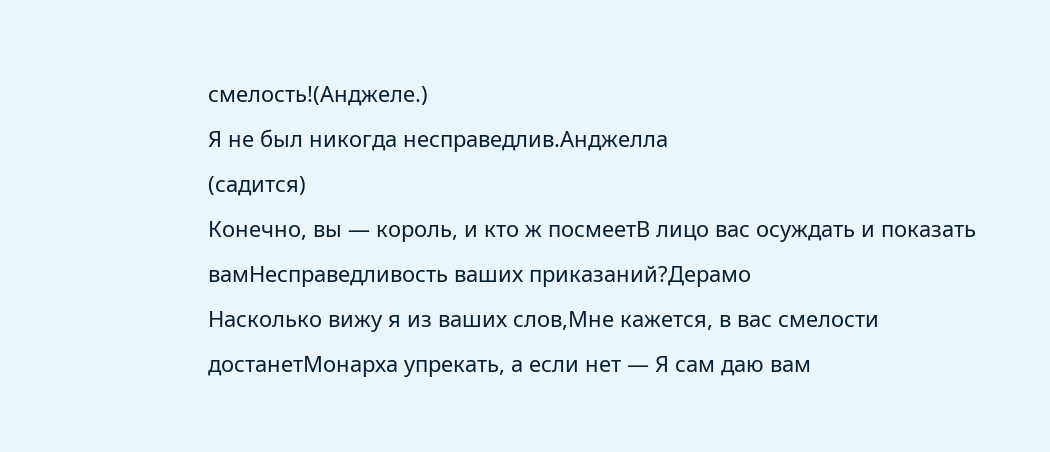смелость!(Анджеле.)
Я не был никогда несправедлив.Анджелла
(садится)
Конечно, вы — король, и кто ж посмеетВ лицо вас осуждать и показать вамНесправедливость ваших приказаний?Дерамо
Насколько вижу я из ваших слов,Мне кажется, в вас смелости достанетМонарха упрекать, а если нет — Я сам даю вам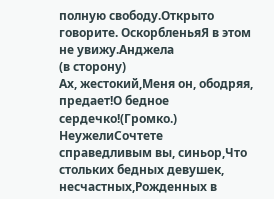полную свободу.Открыто говорите. ОскорбленьяЯ в этом не увижу.Анджела
(в сторону)
Ах, жестокий,Меня он, ободряя, предает!О бедное сердечко!(Громко.)
НеужелиСочтете справедливым вы, синьор,Что стольких бедных девушек, несчастных,Рожденных в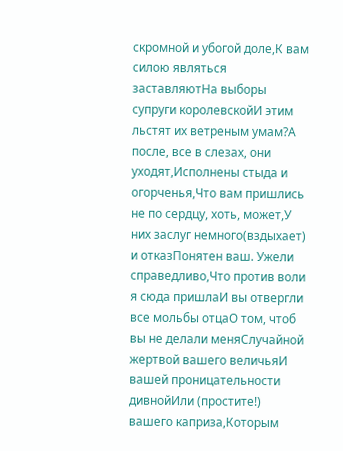скромной и убогой доле,К вам силою являться заставляютНа выборы супруги королевскойИ этим льстят их ветреным умам?А после, все в слезах, они уходят,Исполнены стыда и огорченья,Что вам пришлись не по сердцу, хоть, может,У них заслуг немного(вздыхает)
и отказПонятен ваш. Ужели справедливо,Что против воли я сюда пришлаИ вы отвергли все мольбы отцаО том, чтоб вы не делали меняСлучайной жертвой вашего величьяИ вашей проницательности дивнойИли (простите!) вашего каприза,Которым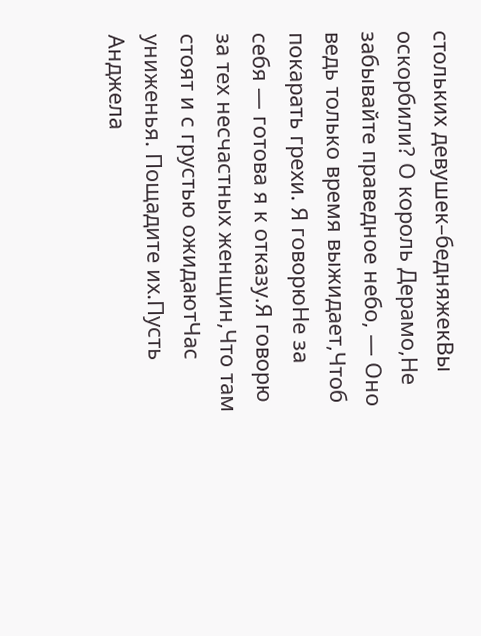стольких девушек–бедняжекВы оскорбили? О король Дерамо,Не забывайте праведное небо, — Оно ведь только время выжидает,Чтоб покарать грехи. Я говорюНе за себя — готова я к отказу.Я говорю за тех несчастных женщин,Что там стоят и с грустью ожидаютЧас униженья. Пощадите их.Пусть Анджела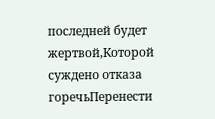последней будет жертвой,Которой суждено отказа горечьПеренести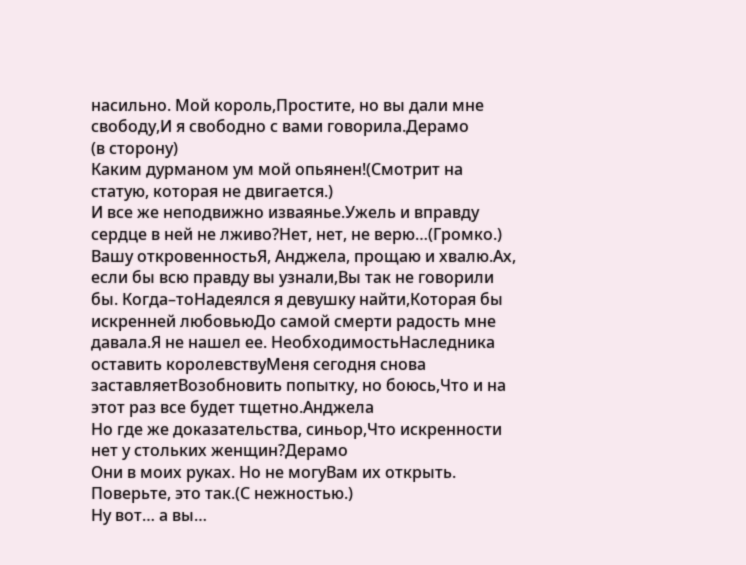насильно. Мой король,Простите, но вы дали мне свободу,И я свободно с вами говорила.Дерамо
(в сторону)
Каким дурманом ум мой опьянен!(Смотрит на статую, которая не двигается.)
И все же неподвижно изваянье.Ужель и вправду сердце в ней не лживо?Нет, нет, не верю…(Громко.)
Вашу откровенностьЯ, Анджела, прощаю и хвалю.Ах, если бы всю правду вы узнали,Вы так не говорили бы. Когда–тоНадеялся я девушку найти,Которая бы искренней любовьюДо самой смерти радость мне давала.Я не нашел ее. НеобходимостьНаследника оставить королевствуМеня сегодня снова заставляетВозобновить попытку, но боюсь,Что и на этот раз все будет тщетно.Анджела
Но где же доказательства, синьор,Что искренности нет у стольких женщин?Дерамо
Они в моих руках. Но не могуВам их открыть. Поверьте, это так.(С нежностью.)
Ну вот… а вы…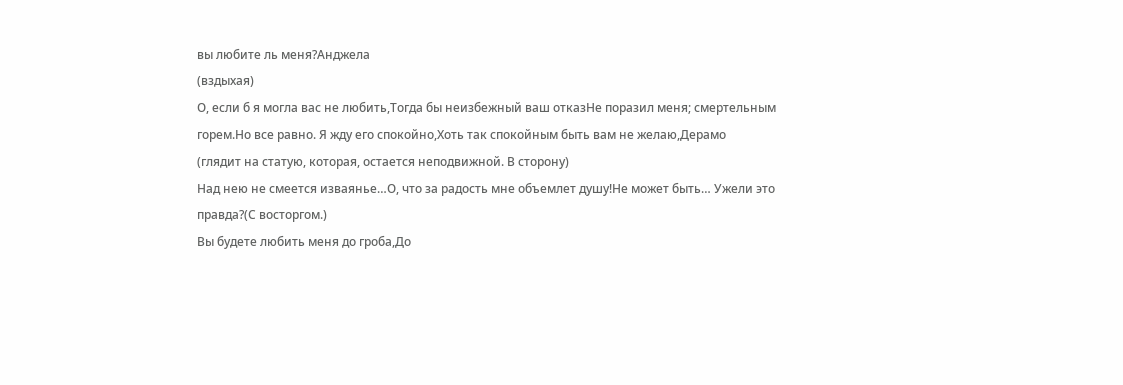вы любите ль меня?Анджела
(вздыхая)
О, если б я могла вас не любить,Тогда бы неизбежный ваш отказНе поразил меня; смертельным горем.Но все равно. Я жду его спокойно,Хоть так спокойным быть вам не желаю,Дерамо
(глядит на статую, которая, остается неподвижной. В сторону)
Над нею не смеется изваянье…О, что за радость мне объемлет душу!Не может быть… Ужели это правда?(С восторгом.)
Вы будете любить меня до гроба,До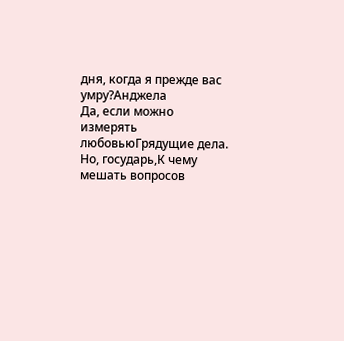дня, когда я прежде вас умру?Анджела
Да, если можно измерять любовьюГрядущие дела. Но, государь,К чему мешать вопросов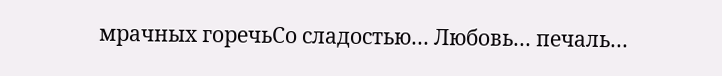мрачных горечьСо сладостью… Любовь… печаль…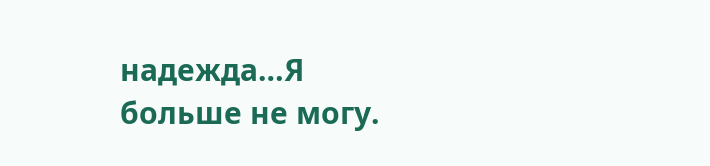надежда…Я больше не могу.